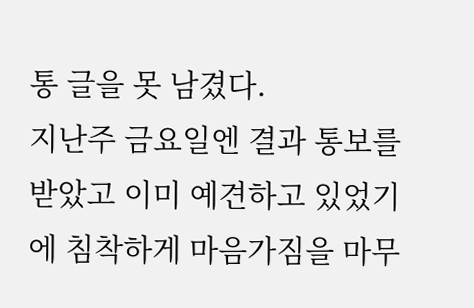통 글을 못 남겼다.
지난주 금요일엔 결과 통보를 받았고 이미 예견하고 있었기에 침착하게 마음가짐을 마무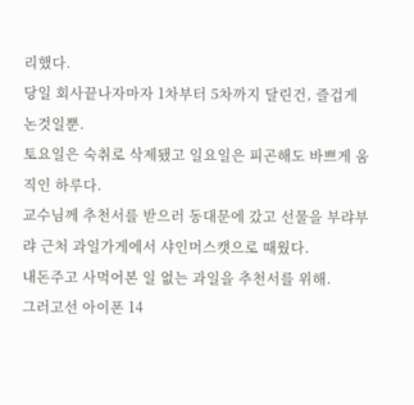리했다.
당일 회사끝나자마자 1차부터 5차까지 달린건, 즐겁게 논것일뿐.
토요일은 숙취로 삭제됐고 일요일은 피곤해도 바쁘게 움직인 하루다.
교수님께 추천서를 받으러 동대문에 갔고 선물을 부랴부랴 근처 과일가게에서 샤인머스캣으로 때웠다.
내돈주고 사먹어본 일 없는 과일을 추천서를 위해.
그러고선 아이폰 14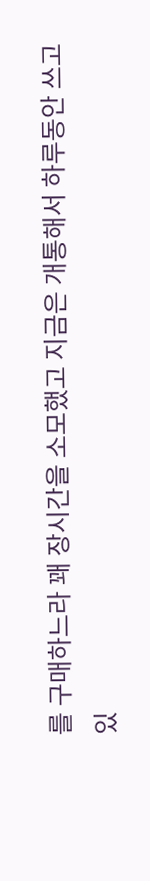를 구매하느라 꽤 장시간을 소모했고 지금은 개통해서 하루동안 쓰고 있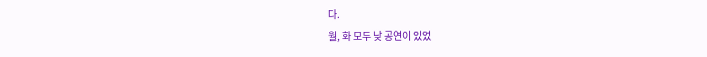다.
월, 화 모두 낮 공연이 있었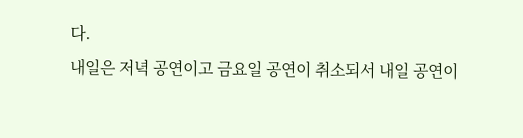다.
내일은 저녁 공연이고 금요일 공연이 취소되서 내일 공연이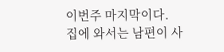이번주 마지막이다.
집에 와서는 남편이 사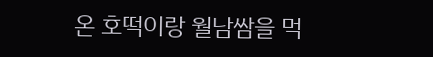온 호떡이랑 월남쌈을 먹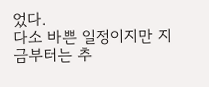었다.
다소 바쁜 일정이지만 지금부터는 추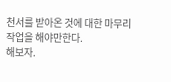천서를 받아온 것에 대한 마무리 작업을 해야만한다.
해보자.